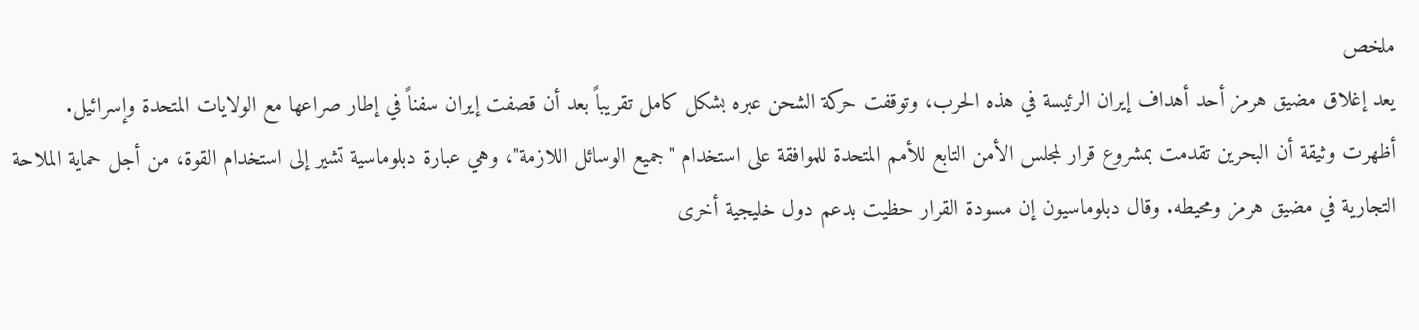ملخص
يعد إغلاق مضيق هرمز أحد أهداف إيران الرئيسة في هذه الحرب، وتوقفت حركة الشحن عبره بشكل كامل تقريباً بعد أن قصفت إيران سفناً في إطار صراعها مع الولايات المتحدة وإسرائيل.
أظهرت وثيقة أن البحرين تقدمت بمشروع قرار لمجلس الأمن التابع للأمم المتحدة للموافقة على استخدام "جميع الوسائل اللازمة"، وهي عبارة دبلوماسية تشير إلى استخدام القوة، من أجل حماية الملاحة التجارية في مضيق هرمز ومحيطه. وقال دبلوماسيون إن مسودة القرار حظيت بدعم دول خليجية أخرى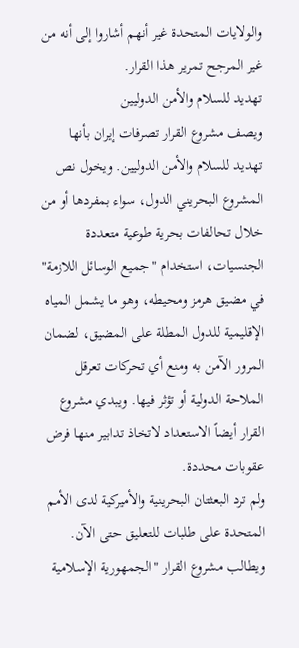والولايات المتحدة غير أنهم أشاروا إلى أنه من غير المرجح تمرير هذا القرار.
تهديد للسلام والأمن الدوليين
ويصف مشروع القرار تصرفات إيران بأنها تهديد للسلام والأمن الدوليين. ويخول نص المشروع البحريني الدول، سواء بمفردها أو من خلال تحالفات بحرية طوعية متعددة الجنسيات، استخدام "جميع الوسائل اللازمة" في مضيق هرمز ومحيطه، وهو ما يشمل المياه الإقليمية للدول المطلة على المضيق، لضمان المرور الآمن به ومنع أي تحركات تعرقل الملاحة الدولية أو تؤثر فيها. ويبدي مشروع القرار أيضاً الاستعداد لاتخاذ تدابير منها فرض عقوبات محددة.
ولم ترد البعثتان البحرينية والأميركية لدى الأمم المتحدة على طلبات للتعليق حتى الآن.
ويطالب مشروع القرار "الجمهورية الإسلامية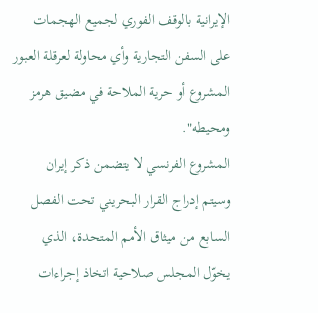الإيرانية بالوقف الفوري لجميع الهجمات على السفن التجارية وأي محاولة لعرقلة العبور المشروع أو حرية الملاحة في مضيق هرمز ومحيطه".
المشروع الفرنسي لا يتضمن ذكر إيران
وسيتم إدراج القرار البحريني تحت الفصل السابع من ميثاق الأمم المتحدة، الذي يخوّل المجلس صلاحية اتخاذ إجراءات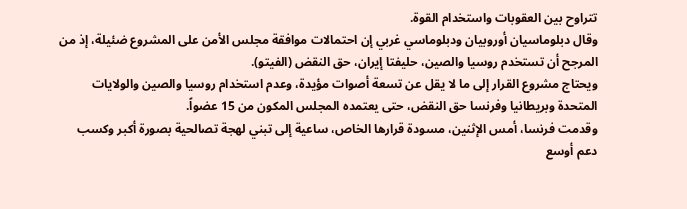تتراوح بين العقوبات واستخدام القوة.
وقال دبلوماسيان أوروبيان ودبلوماسي غربي إن احتمالات موافقة مجلس الأمن على المشروع ضئيلة، إذ من المرجح أن تستخدم روسيا والصين، حليفتا إيران، حق النقض (الفيتو).
ويحتاج مشروع القرار إلى ما لا يقل عن تسعة أصوات مؤيدة، وعدم استخدام روسيا والصين والولايات المتحدة وبريطانيا وفرنسا حق النقض، حتى يعتمده المجلس المكون من 15 عضواً.
وقدمت فرنسا، أمس الإثنين، مسودة قرارها الخاص، ساعية إلى تبني لهجة تصالحية بصورة أكبر وكسب دعم أوسع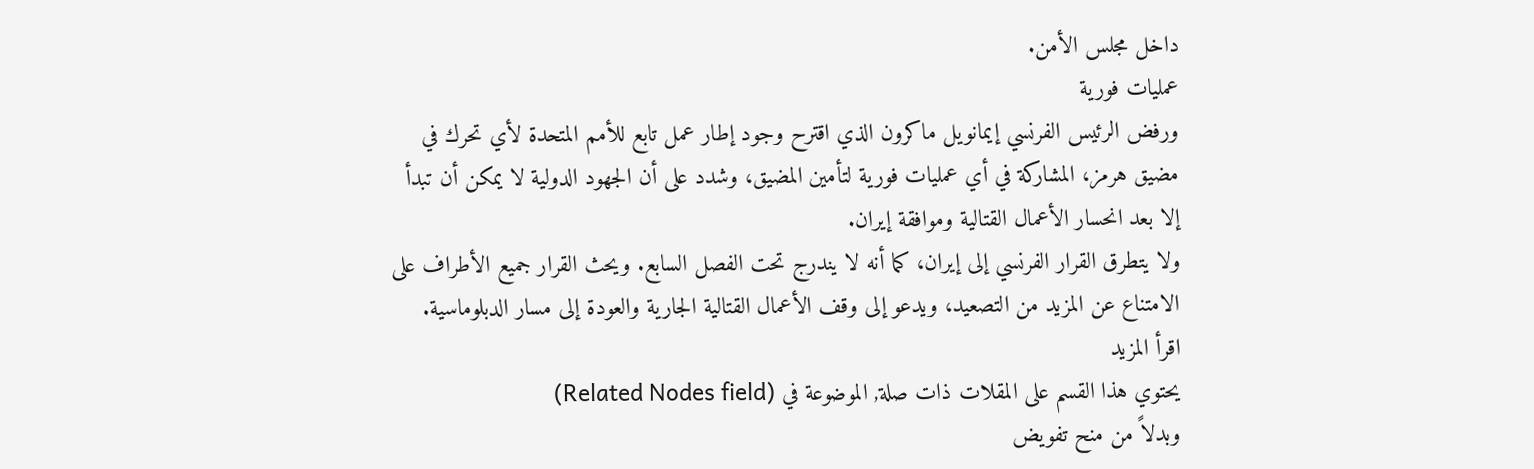داخل مجلس الأمن.
عمليات فورية
ورفض الرئيس الفرنسي إيمانويل ماكرون الذي اقترح وجود إطار عمل تابع للأمم المتحدة لأي تحرك في مضيق هرمز، المشاركة في أي عمليات فورية لتأمين المضيق، وشدد على أن الجهود الدولية لا يمكن أن تبدأ إلا بعد انحسار الأعمال القتالية وموافقة إيران.
ولا يتطرق القرار الفرنسي إلى إيران، كما أنه لا يندرج تحت الفصل السابع. ويحث القرار جميع الأطراف على الامتناع عن المزيد من التصعيد، ويدعو إلى وقف الأعمال القتالية الجارية والعودة إلى مسار الدبلوماسية.
اقرأ المزيد
يحتوي هذا القسم على المقلات ذات صلة, الموضوعة في (Related Nodes field)
وبدلاً من منح تفويض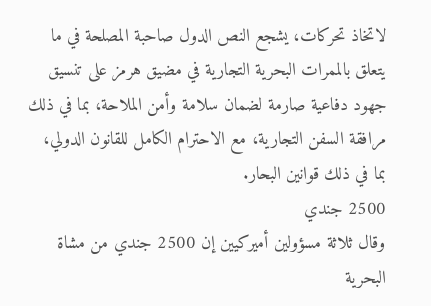لاتخاذ تحركات، يشجع النص الدول صاحبة المصلحة في ما يتعلق بالممرات البحرية التجارية في مضيق هرمز على تنسيق جهود دفاعية صارمة لضمان سلامة وأمن الملاحة، بما في ذلك مرافقة السفن التجارية، مع الاحترام الكامل للقانون الدولي، بما في ذلك قوانين البحار.
2500 جندي
وقال ثلاثة مسؤولين أميركيين إن 2500 جندي من مشاة البحرية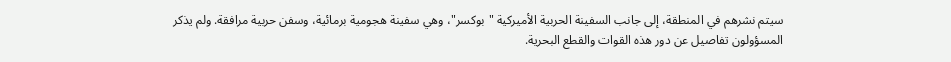سيتم نشرهم في المنطقة، إلى جانب السفينة الحربية الأميركية "بوكسر"، وهي سفينة هجومية برمائية، وسفن حربية مرافقة. ولم يذكر المسؤولون تفاصيل عن دور هذه القوات والقطع البحرية.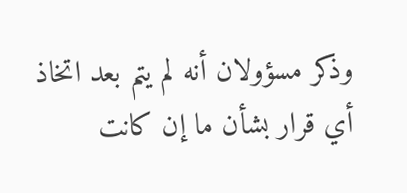وذكر مسؤولان أنه لم يتم بعد اتخاذ أي قرار بشأن ما إن كانت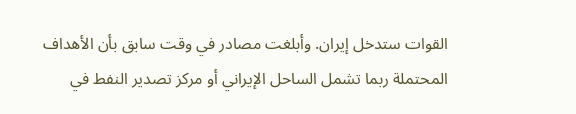القوات ستدخل إيران. وأبلغت مصادر في وقت سابق بأن الأهداف المحتملة ربما تشمل الساحل الإيراني أو مركز تصدير النفط في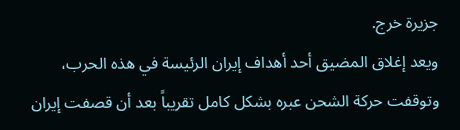جزيرة خرج.
ويعد إغلاق المضيق أحد أهداف إيران الرئيسة في هذه الحرب، وتوقفت حركة الشحن عبره بشكل كامل تقريباً بعد أن قصفت إيران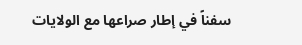سفناً في إطار صراعها مع الولايات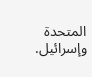المتحدة وإسرائيل.